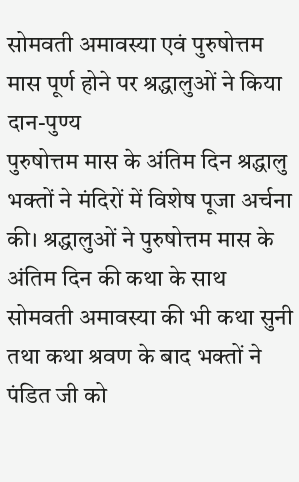सोमवती अमावस्या एवं पुरुषोत्तम मास पूर्ण होने पर श्रद्धालुओं ने किया दान-पुण्य
पुरुषोत्तम मास के अंतिम दिन श्रद्धालु भक्तों ने मंदिरों में विशेष पूजा अर्चना की। श्रद्धालुओं ने पुरुषोत्तम मास के अंतिम दिन की कथा के साथ सोमवती अमावस्या की भी कथा सुनी तथा कथा श्रवण के बाद भक्तों ने पंडित जी को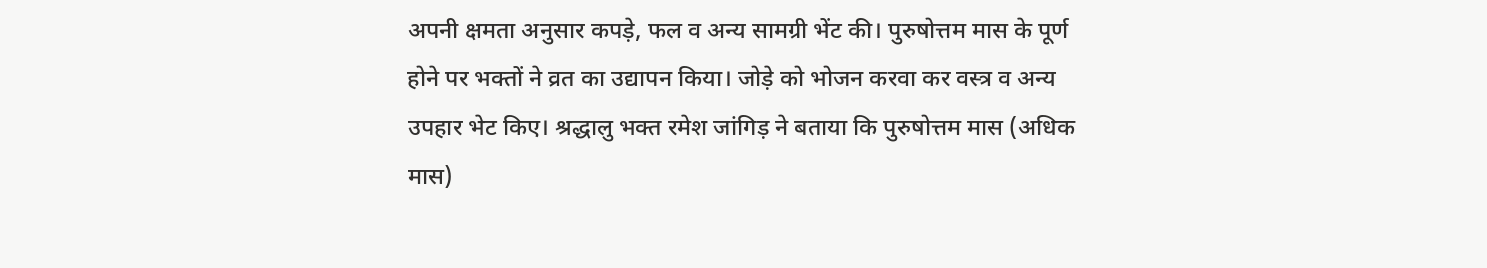अपनी क्षमता अनुसार कपड़े, फल व अन्य सामग्री भेंट की। पुरुषोत्तम मास के पूर्ण होने पर भक्तों ने व्रत का उद्यापन किया। जोड़े को भोजन करवा कर वस्त्र व अन्य उपहार भेट किए। श्रद्धालु भक्त रमेश जांगिड़ ने बताया कि पुरुषोत्तम मास (अधिक मास)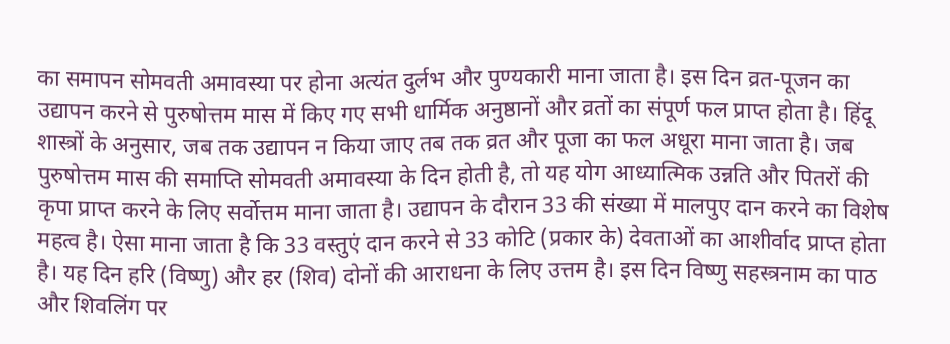का समापन सोमवती अमावस्या पर होना अत्यंत दुर्लभ और पुण्यकारी माना जाता है। इस दिन व्रत-पूजन का उद्यापन करने से पुरुषोत्तम मास में किए गए सभी धार्मिक अनुष्ठानों और व्रतों का संपूर्ण फल प्राप्त होता है। हिंदू शास्त्रों के अनुसार, जब तक उद्यापन न किया जाए तब तक व्रत और पूजा का फल अधूरा माना जाता है। जब पुरुषोत्तम मास की समाप्ति सोमवती अमावस्या के दिन होती है, तो यह योग आध्यात्मिक उन्नति और पितरों की कृपा प्राप्त करने के लिए सर्वोत्तम माना जाता है। उद्यापन के दौरान 33 की संख्या में मालपुए दान करने का विशेष महत्व है। ऐसा माना जाता है कि 33 वस्तुएं दान करने से 33 कोटि (प्रकार के) देवताओं का आशीर्वाद प्राप्त होता है। यह दिन हरि (विष्णु) और हर (शिव) दोनों की आराधना के लिए उत्तम है। इस दिन विष्णु सहस्त्रनाम का पाठ और शिवलिंग पर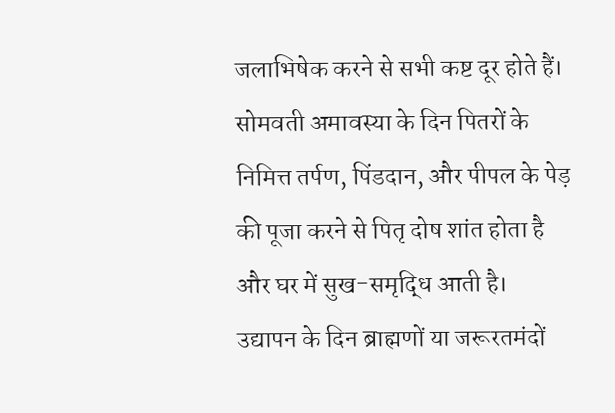जलाभिषेक करने से सभी कष्ट दूर होते हैं। सोमवती अमावस्या के दिन पितरों के निमित्त तर्पण, पिंडदान, और पीपल के पेड़ की पूजा करने से पितृ दोष शांत होता है और घर में सुख-समृद्धि आती है। उद्यापन के दिन ब्राह्मणों या जरूरतमंदों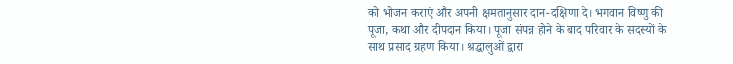को भोजन कराएं और अपनी क्षमतानुसार दान-दक्षिणा दे। भगवान विष्णु की पूजा, कथा और दीपदान किया। पूजा संपन्न होने के बाद परिवार के सदस्यों के साथ प्रसाद ग्रहण किया। श्रद्धालुओं द्वारा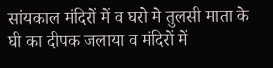सांयकाल मंदिरों में व घरो मे तुलसी माता के घी का दीपक जलाया व मंदिरों में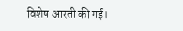विशेष आरती की गई।